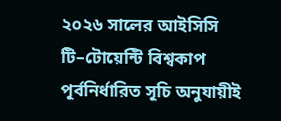২০২৬ সালের আইসিসি টি–টোয়েন্টি বিশ্বকাপ পূর্বনির্ধারিত সূচি অনুযায়ীই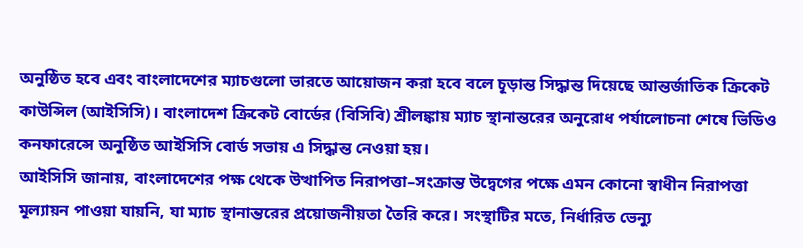অনুষ্ঠিত হবে এবং বাংলাদেশের ম্যাচগুলো ভারতে আয়োজন করা হবে বলে চূড়ান্ত সিদ্ধান্ত দিয়েছে আন্তর্জাতিক ক্রিকেট কাউন্সিল (আইসিসি)। বাংলাদেশ ক্রিকেট বোর্ডের (বিসিবি) শ্রীলঙ্কায় ম্যাচ স্থানান্তরের অনুরোধ পর্যালোচনা শেষে ভিডিও কনফারেন্সে অনুষ্ঠিত আইসিসি বোর্ড সভায় এ সিদ্ধান্ত নেওয়া হয়।
আইসিসি জানায়, বাংলাদেশের পক্ষ থেকে উত্থাপিত নিরাপত্তা–সংক্রান্ত উদ্বেগের পক্ষে এমন কোনো স্বাধীন নিরাপত্তা মূল্যায়ন পাওয়া যায়নি, যা ম্যাচ স্থানান্তরের প্রয়োজনীয়তা তৈরি করে। সংস্থাটির মতে, নির্ধারিত ভেন্যু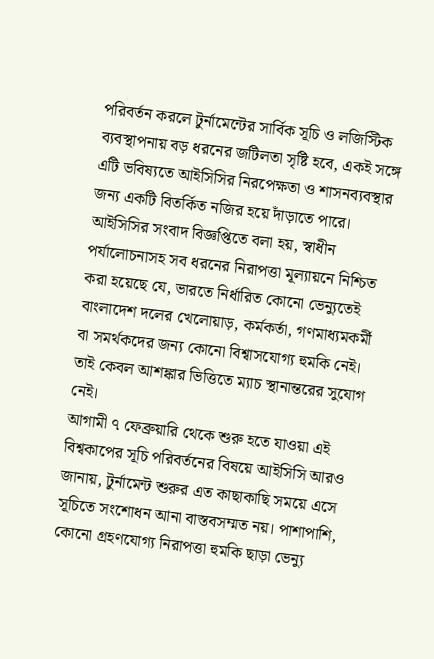পরিবর্তন করলে টুর্নামেন্টের সার্বিক সূচি ও লজিস্টিক ব্যবস্থাপনায় বড় ধরনের জটিলতা সৃষ্টি হবে, একই সঙ্গে এটি ভবিষ্যতে আইসিসির নিরপেক্ষতা ও শাসনব্যবস্থার জন্য একটি বিতর্কিত নজির হয়ে দাঁড়াতে পারে।
আইসিসির সংবাদ বিজ্ঞপ্তিতে বলা হয়, স্বাধীন পর্যালোচনাসহ সব ধরনের নিরাপত্তা মূল্যায়নে নিশ্চিত করা হয়েছে যে, ভারতে নির্ধারিত কোনো ভেন্যুতেই বাংলাদেশ দলের খেলোয়াড়, কর্মকর্তা, গণমাধ্যমকর্মী বা সমর্থকদের জন্য কোনো বিশ্বাসযোগ্য হুমকি নেই। তাই কেবল আশঙ্কার ভিত্তিতে ম্যাচ স্থানান্তরের সুযোগ নেই।
আগামী ৭ ফেব্রুয়ারি থেকে শুরু হতে যাওয়া এই বিশ্বকাপের সূচি পরিবর্তনের বিষয়ে আইসিসি আরও জানায়, টুর্নামেন্ট শুরুর এত কাছাকাছি সময়ে এসে সূচিতে সংশোধন আনা বাস্তবসম্মত নয়। পাশাপাশি, কোনো গ্রহণযোগ্য নিরাপত্তা হুমকি ছাড়া ভেন্যু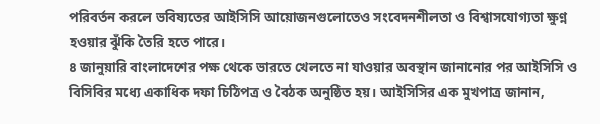পরিবর্তন করলে ভবিষ্যতের আইসিসি আয়োজনগুলোতেও সংবেদনশীলতা ও বিশ্বাসযোগ্যতা ক্ষুণ্ন হওয়ার ঝুঁকি তৈরি হতে পারে।
৪ জানুয়ারি বাংলাদেশের পক্ষ থেকে ভারতে খেলতে না যাওয়ার অবস্থান জানানোর পর আইসিসি ও বিসিবির মধ্যে একাধিক দফা চিঠিপত্র ও বৈঠক অনুষ্ঠিত হয়। আইসিসির এক মুখপাত্র জানান,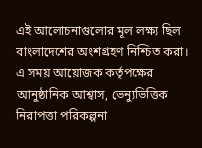এই আলোচনাগুলোর মূল লক্ষ্য ছিল বাংলাদেশের অংশগ্রহণ নিশ্চিত করা। এ সময় আয়োজক কর্তৃপক্ষের আনুষ্ঠানিক আশ্বাস, ভেন্যুভিত্তিক নিরাপত্তা পরিকল্পনা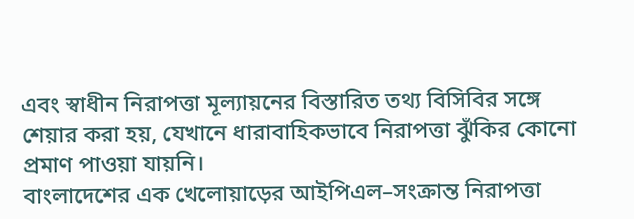এবং স্বাধীন নিরাপত্তা মূল্যায়নের বিস্তারিত তথ্য বিসিবির সঙ্গে শেয়ার করা হয়, যেখানে ধারাবাহিকভাবে নিরাপত্তা ঝুঁকির কোনো প্রমাণ পাওয়া যায়নি।
বাংলাদেশের এক খেলোয়াড়ের আইপিএল–সংক্রান্ত নিরাপত্তা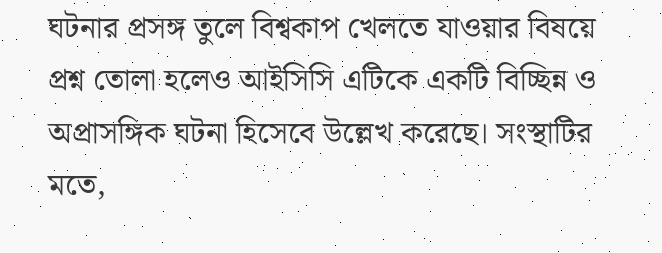ঘটনার প্রসঙ্গ তুলে বিশ্বকাপ খেলতে যাওয়ার বিষয়ে প্রশ্ন তোলা হলেও আইসিসি এটিকে একটি বিচ্ছিন্ন ও অপ্রাসঙ্গিক ঘটনা হিসেবে উল্লেখ করেছে। সংস্থাটির মতে,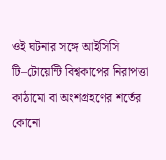ওই ঘটনার সঙ্গে আইসিসি টি–টোয়েন্টি বিশ্বকাপের নিরাপত্তা কাঠামো বা অংশগ্রহণের শর্তের কোনো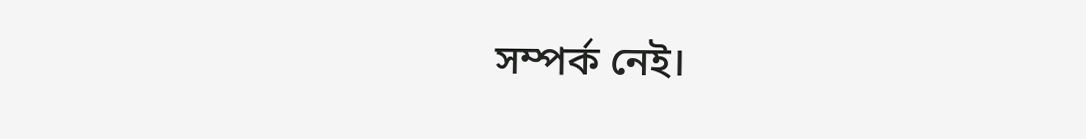সম্পর্ক নেই।